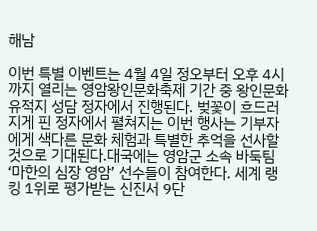해남

이번 특별 이벤트는 4월 4일 정오부터 오후 4시까지 열리는 영암왕인문화축제 기간 중 왕인문화유적지 성담 정자에서 진행된다. 벚꽃이 흐드러지게 핀 정자에서 펼쳐지는 이번 행사는 기부자에게 색다른 문화 체험과 특별한 추억을 선사할 것으로 기대된다.대국에는 영암군 소속 바둑팀 ‘마한의 심장 영암’ 선수들이 참여한다. 세계 랭킹 1위로 평가받는 신진서 9단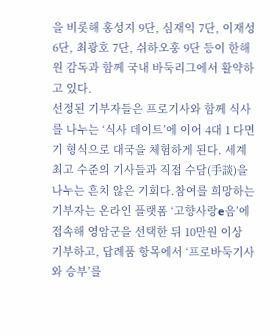을 비롯해 홍성지 9단, 심재익 7단, 이재성 6단, 최광호 7단, 쉬하오훙 9단 등이 한해원 감독과 함께 국내 바둑리그에서 활약하고 있다.
선정된 기부자들은 프로기사와 함께 식사를 나누는 ‘식사 데이트’에 이어 4대 1 다면기 형식으로 대국을 체험하게 된다. 세계 최고 수준의 기사들과 직접 수담(手談)을 나누는 흔치 않은 기회다.참여를 희망하는 기부자는 온라인 플랫폼 ‘고향사랑e음’에 접속해 영암군을 선택한 뒤 10만원 이상 기부하고, 답례품 항목에서 ‘프로바둑기사와 승부’를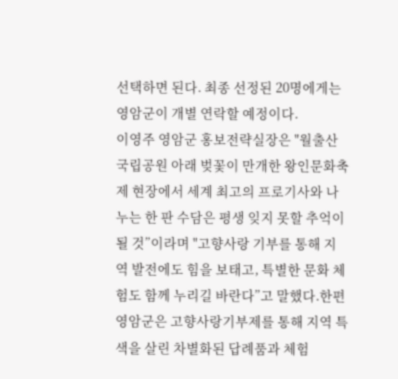선택하면 된다. 최종 선정된 20명에게는 영암군이 개별 연락할 예정이다.
이영주 영암군 홍보전략실장은 "월출산국립공원 아래 벚꽃이 만개한 왕인문화축제 현장에서 세계 최고의 프로기사와 나누는 한 판 수담은 평생 잊지 못할 추억이 될 것”이라며 "고향사랑 기부를 통해 지역 발전에도 힘을 보태고, 특별한 문화 체험도 함께 누리길 바란다”고 말했다.한편 영암군은 고향사랑기부제를 통해 지역 특색을 살린 차별화된 답례품과 체험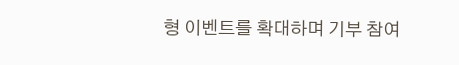형 이벤트를 확대하며 기부 참여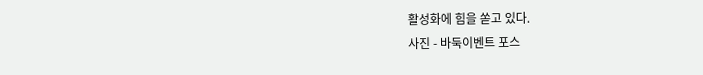활성화에 힘을 쏟고 있다.
사진 - 바둑이벤트 포스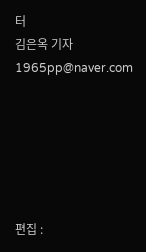터
김은옥 기자 1965pp@naver.com






편집 :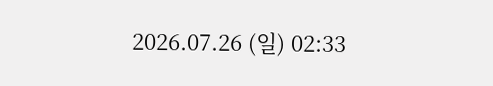2026.07.26 (일) 02:33